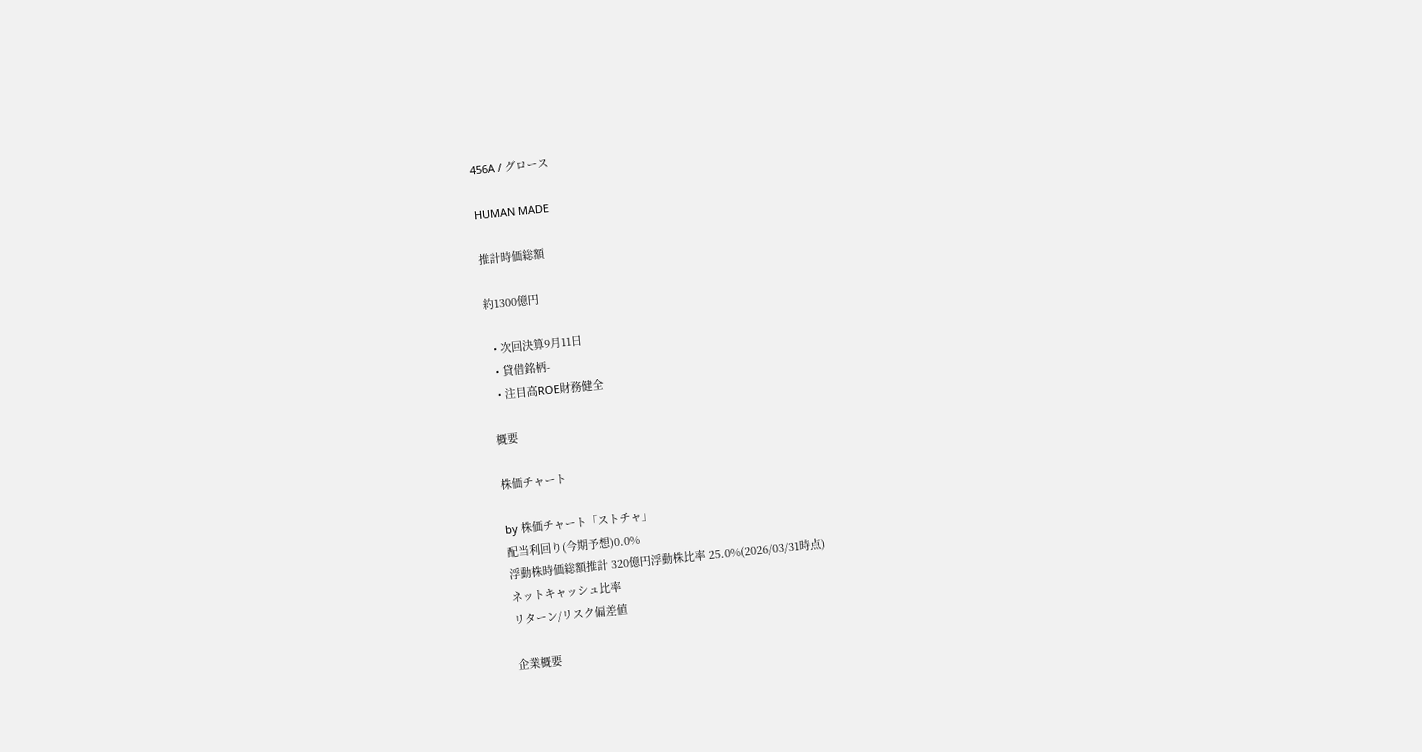456A / グロース

HUMAN MADE

推計時価総額

約1300億円

  • 次回決算9月11日
  • 貸借銘柄-
  • 注目高ROE財務健全

概要

株価チャート

by 株価チャート「ストチャ」
配当利回り(今期予想)0.0%
浮動株時価総額推計 320億円浮動株比率 25.0%(2026/03/31時点)
ネットキャッシュ比率
リターン/リスク偏差値

企業概要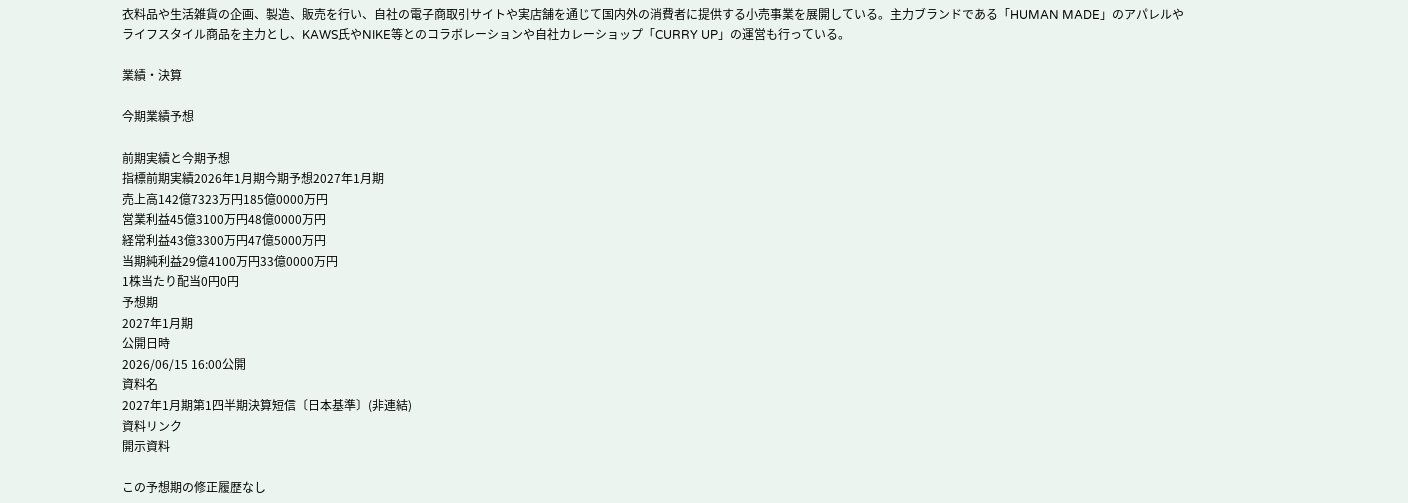衣料品や生活雑貨の企画、製造、販売を行い、自社の電子商取引サイトや実店舗を通じて国内外の消費者に提供する小売事業を展開している。主力ブランドである「HUMAN MADE」のアパレルやライフスタイル商品を主力とし、KAWS氏やNIKE等とのコラボレーションや自社カレーショップ「CURRY UP」の運営も行っている。

業績・決算

今期業績予想

前期実績と今期予想
指標前期実績2026年1月期今期予想2027年1月期
売上高142億7323万円185億0000万円
営業利益45億3100万円48億0000万円
経常利益43億3300万円47億5000万円
当期純利益29億4100万円33億0000万円
1株当たり配当0円0円
予想期
2027年1月期
公開日時
2026/06/15 16:00公開
資料名
2027年1月期第1四半期決算短信〔日本基準〕(非連結)
資料リンク
開示資料

この予想期の修正履歴なし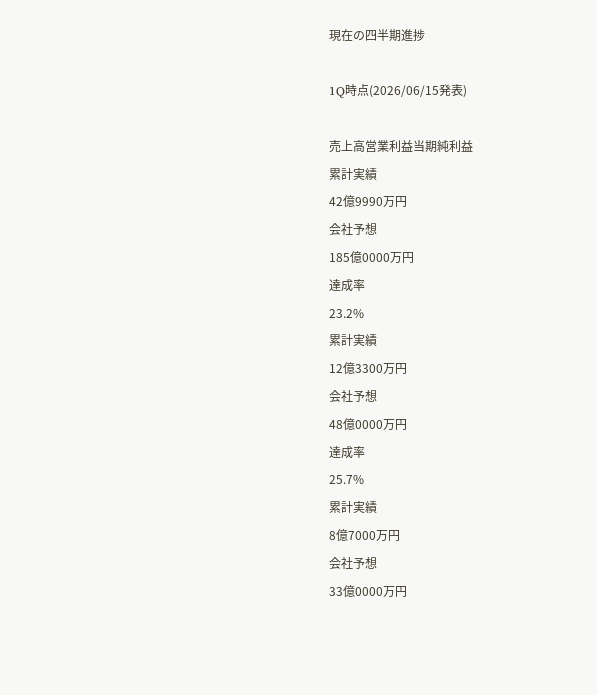現在の四半期進捗

1Q時点(2026/06/15発表)

売上高営業利益当期純利益
累計実績
42億9990万円
会社予想
185億0000万円
達成率
23.2%
累計実績
12億3300万円
会社予想
48億0000万円
達成率
25.7%
累計実績
8億7000万円
会社予想
33億0000万円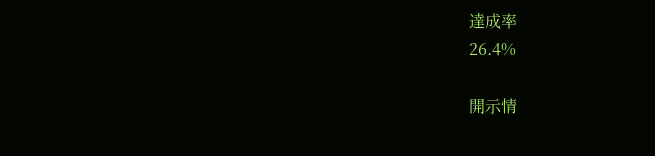達成率
26.4%

開示情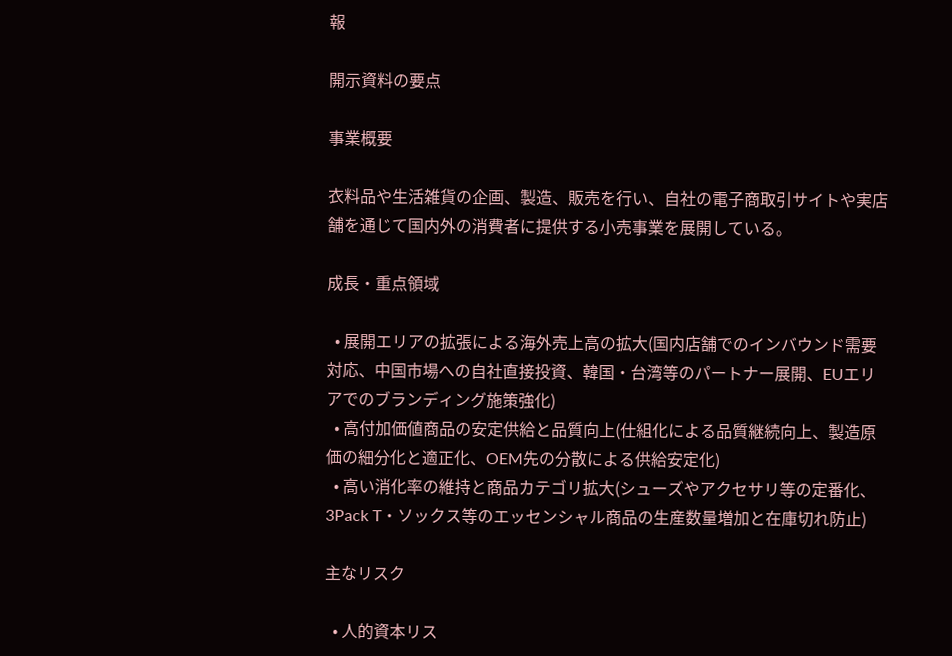報

開示資料の要点

事業概要

衣料品や生活雑貨の企画、製造、販売を行い、自社の電子商取引サイトや実店舗を通じて国内外の消費者に提供する小売事業を展開している。

成長・重点領域

  • 展開エリアの拡張による海外売上高の拡大(国内店舗でのインバウンド需要対応、中国市場への自社直接投資、韓国・台湾等のパートナー展開、EUエリアでのブランディング施策強化)
  • 高付加価値商品の安定供給と品質向上(仕組化による品質継続向上、製造原価の細分化と適正化、OEM先の分散による供給安定化)
  • 高い消化率の維持と商品カテゴリ拡大(シューズやアクセサリ等の定番化、3Pack T・ソックス等のエッセンシャル商品の生産数量増加と在庫切れ防止)

主なリスク

  • 人的資本リス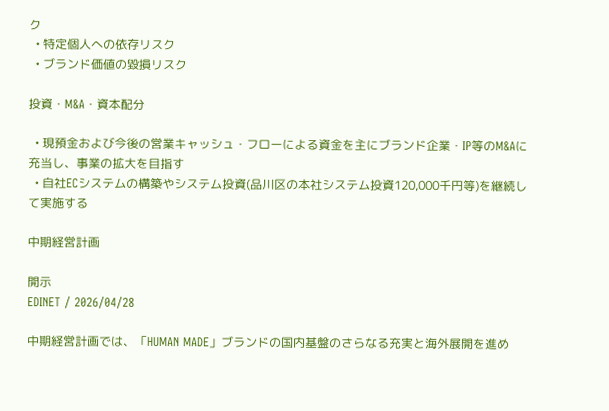ク
  • 特定個人への依存リスク
  • ブランド価値の毀損リスク

投資・M&A・資本配分

  • 現預金および今後の営業キャッシュ・フローによる資金を主にブランド企業・IP等のM&Aに充当し、事業の拡大を目指す
  • 自社ECシステムの構築やシステム投資(品川区の本社システム投資120,000千円等)を継続して実施する

中期経営計画

開示
EDINET / 2026/04/28

中期経営計画では、「HUMAN MADE」ブランドの国内基盤のさらなる充実と海外展開を進め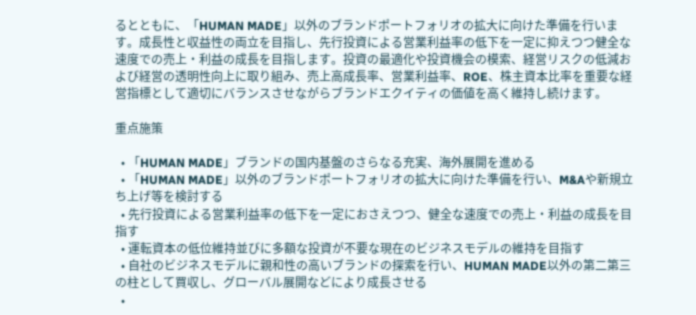るとともに、「HUMAN MADE」以外のブランドポートフォリオの拡大に向けた準備を行います。成長性と収益性の両立を目指し、先行投資による営業利益率の低下を一定に抑えつつ健全な速度での売上・利益の成長を目指します。投資の最適化や投資機会の模索、経営リスクの低減および経営の透明性向上に取り組み、売上高成長率、営業利益率、ROE、株主資本比率を重要な経営指標として適切にバランスさせながらブランドエクイティの価値を高く維持し続けます。

重点施策

  • 「HUMAN MADE」ブランドの国内基盤のさらなる充実、海外展開を進める
  • 「HUMAN MADE」以外のブランドポートフォリオの拡大に向けた準備を行い、M&Aや新規立ち上げ等を検討する
  • 先行投資による営業利益率の低下を一定におさえつつ、健全な速度での売上・利益の成長を目指す
  • 運転資本の低位維持並びに多額な投資が不要な現在のビジネスモデルの維持を目指す
  • 自社のビジネスモデルに親和性の高いブランドの探索を行い、HUMAN MADE以外の第二第三の柱として買収し、グローバル展開などにより成長させる
  •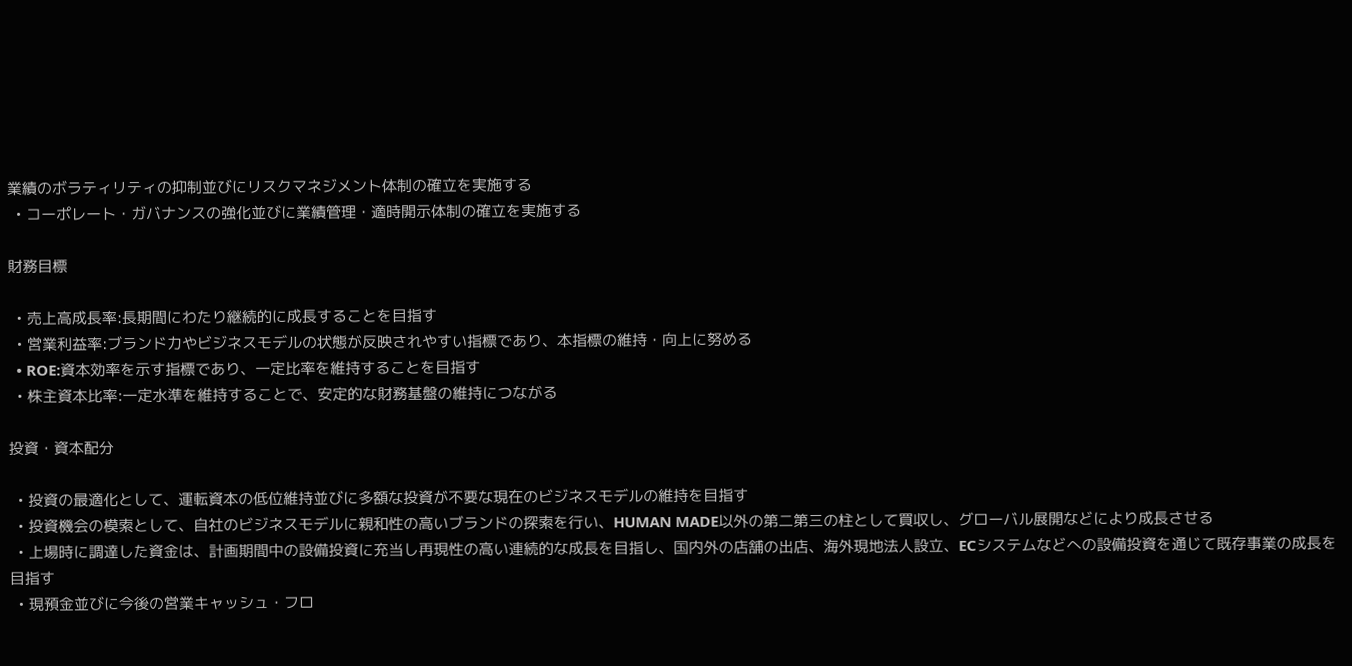業績のボラティリティの抑制並びにリスクマネジメント体制の確立を実施する
  • コーポレート・ガバナンスの強化並びに業績管理・適時開示体制の確立を実施する

財務目標

  • 売上高成長率:長期間にわたり継続的に成長することを目指す
  • 営業利益率:ブランド力やビジネスモデルの状態が反映されやすい指標であり、本指標の維持・向上に努める
  • ROE:資本効率を示す指標であり、一定比率を維持することを目指す
  • 株主資本比率:一定水準を維持することで、安定的な財務基盤の維持につながる

投資・資本配分

  • 投資の最適化として、運転資本の低位維持並びに多額な投資が不要な現在のビジネスモデルの維持を目指す
  • 投資機会の模索として、自社のビジネスモデルに親和性の高いブランドの探索を行い、HUMAN MADE以外の第二第三の柱として買収し、グローバル展開などにより成長させる
  • 上場時に調達した資金は、計画期間中の設備投資に充当し再現性の高い連続的な成長を目指し、国内外の店舗の出店、海外現地法人設立、ECシステムなどへの設備投資を通じて既存事業の成長を目指す
  • 現預金並びに今後の営業キャッシュ・フロ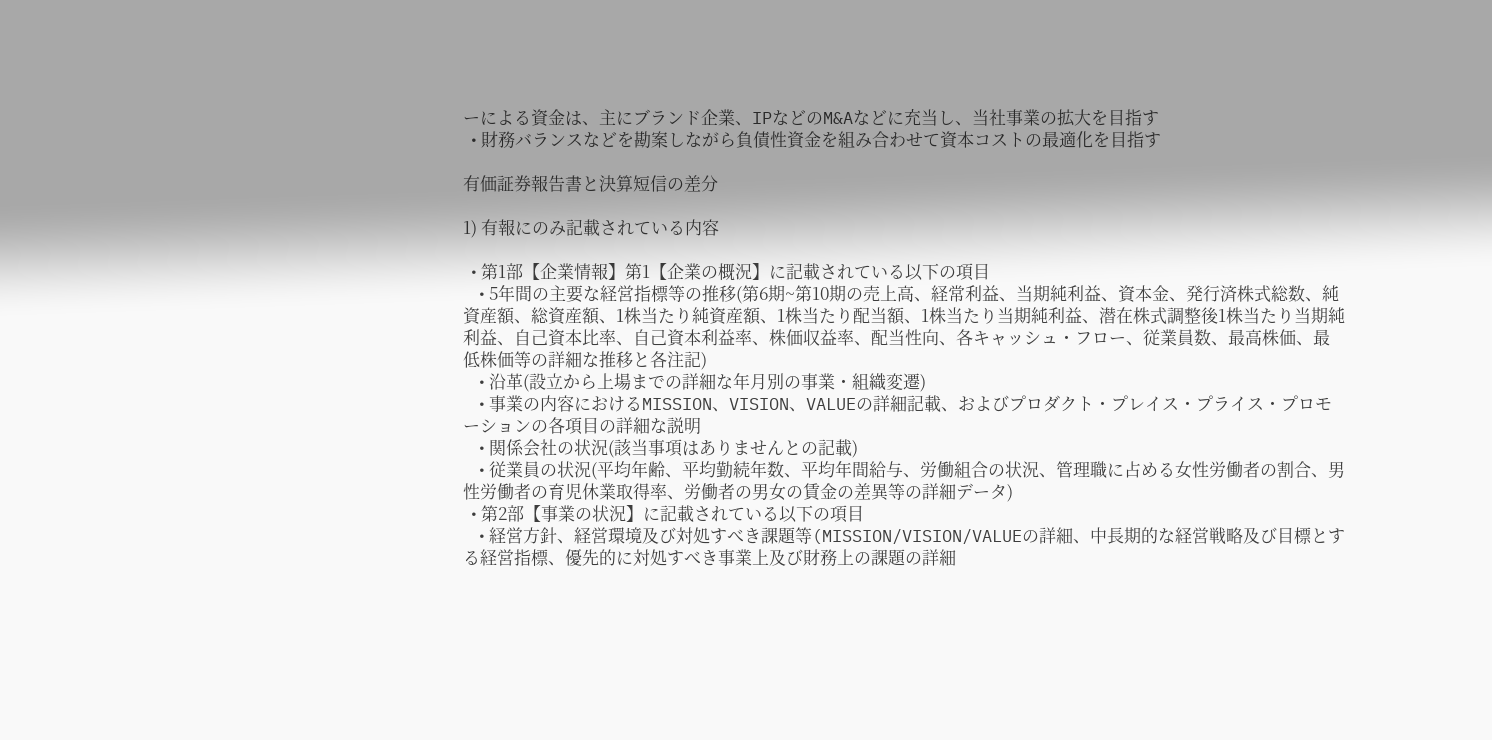ーによる資金は、主にブランド企業、IPなどのM&Aなどに充当し、当社事業の拡大を目指す
  • 財務バランスなどを勘案しながら負債性資金を組み合わせて資本コストの最適化を目指す

有価証券報告書と決算短信の差分

1) 有報にのみ記載されている内容

  • 第1部【企業情報】第1【企業の概況】に記載されている以下の項目
    • 5年間の主要な経営指標等の推移(第6期~第10期の売上高、経常利益、当期純利益、資本金、発行済株式総数、純資産額、総資産額、1株当たり純資産額、1株当たり配当額、1株当たり当期純利益、潜在株式調整後1株当たり当期純利益、自己資本比率、自己資本利益率、株価収益率、配当性向、各キャッシュ・フロー、従業員数、最高株価、最低株価等の詳細な推移と各注記)
    • 沿革(設立から上場までの詳細な年月別の事業・組織変遷)
    • 事業の内容におけるMISSION、VISION、VALUEの詳細記載、およびプロダクト・プレイス・プライス・プロモーションの各項目の詳細な説明
    • 関係会社の状況(該当事項はありませんとの記載)
    • 従業員の状況(平均年齢、平均勤続年数、平均年間給与、労働組合の状況、管理職に占める女性労働者の割合、男性労働者の育児休業取得率、労働者の男女の賃金の差異等の詳細データ)
  • 第2部【事業の状況】に記載されている以下の項目
    • 経営方針、経営環境及び対処すべき課題等(MISSION/VISION/VALUEの詳細、中長期的な経営戦略及び目標とする経営指標、優先的に対処すべき事業上及び財務上の課題の詳細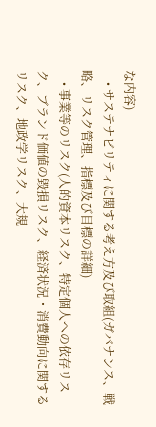な内容)
    • サステナビリティに関する考え方及び取組(ガバナンス、戦略、リスク管理、指標及び目標の詳細)
    • 事業等のリスク(人的資本リスク、特定個人への依存リスク、ブランド価値の毀損リスク、経済状況・消費動向に関するリスク、地政学リスク、大規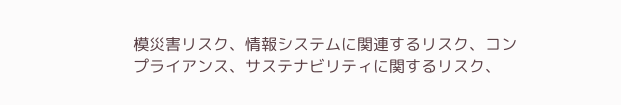模災害リスク、情報システムに関連するリスク、コンプライアンス、サステナビリティに関するリスク、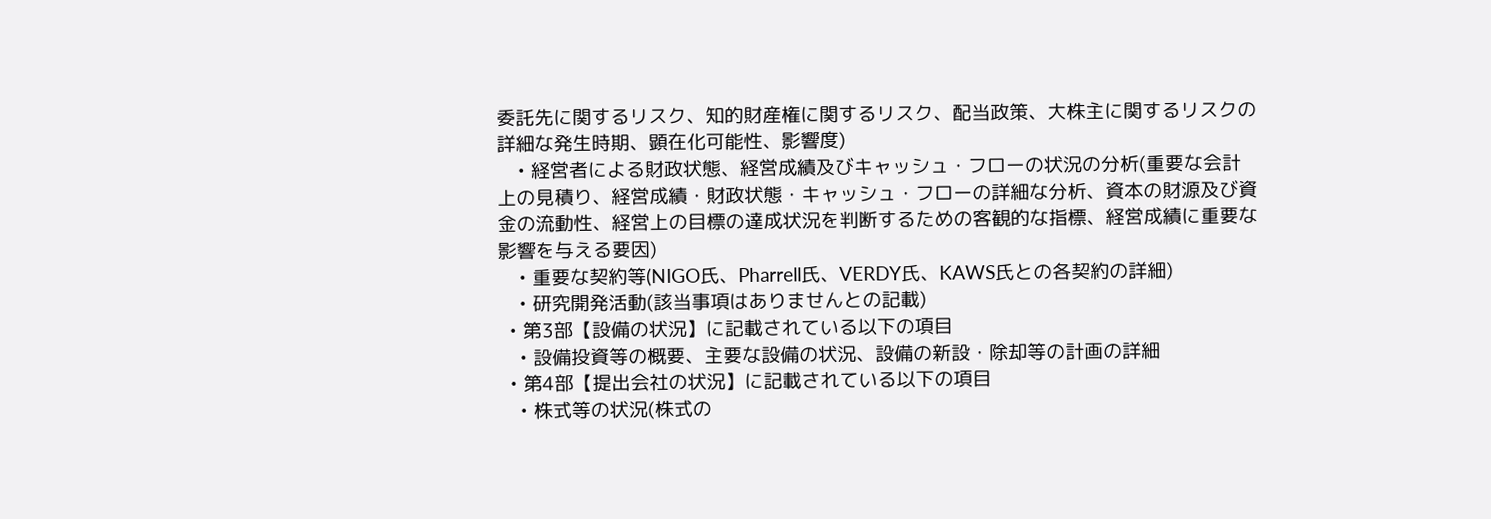委託先に関するリスク、知的財産権に関するリスク、配当政策、大株主に関するリスクの詳細な発生時期、顕在化可能性、影響度)
    • 経営者による財政状態、経営成績及びキャッシュ・フローの状況の分析(重要な会計上の見積り、経営成績・財政状態・キャッシュ・フローの詳細な分析、資本の財源及び資金の流動性、経営上の目標の達成状況を判断するための客観的な指標、経営成績に重要な影響を与える要因)
    • 重要な契約等(NIGO氏、Pharrell氏、VERDY氏、KAWS氏との各契約の詳細)
    • 研究開発活動(該当事項はありませんとの記載)
  • 第3部【設備の状況】に記載されている以下の項目
    • 設備投資等の概要、主要な設備の状況、設備の新設・除却等の計画の詳細
  • 第4部【提出会社の状況】に記載されている以下の項目
    • 株式等の状況(株式の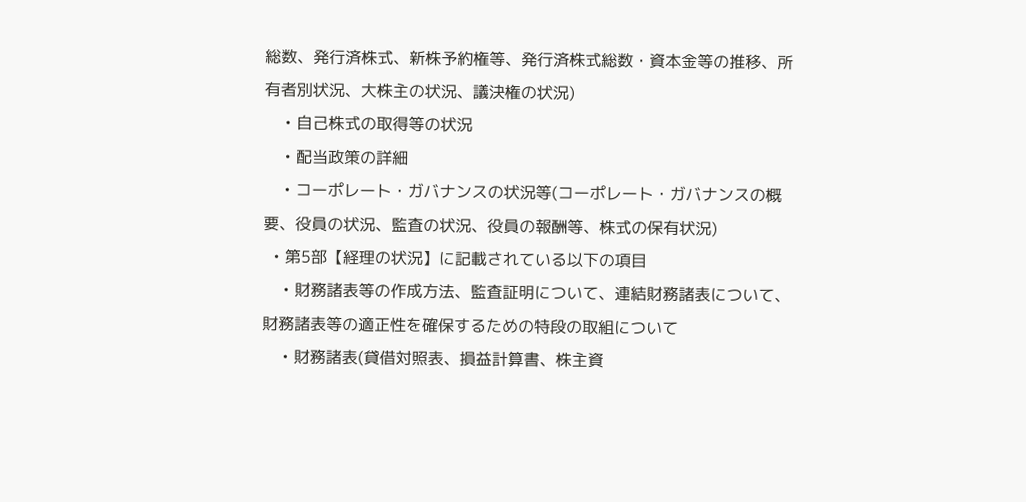総数、発行済株式、新株予約権等、発行済株式総数・資本金等の推移、所有者別状況、大株主の状況、議決権の状況)
    • 自己株式の取得等の状況
    • 配当政策の詳細
    • コーポレート・ガバナンスの状況等(コーポレート・ガバナンスの概要、役員の状況、監査の状況、役員の報酬等、株式の保有状況)
  • 第5部【経理の状況】に記載されている以下の項目
    • 財務諸表等の作成方法、監査証明について、連結財務諸表について、財務諸表等の適正性を確保するための特段の取組について
    • 財務諸表(貸借対照表、損益計算書、株主資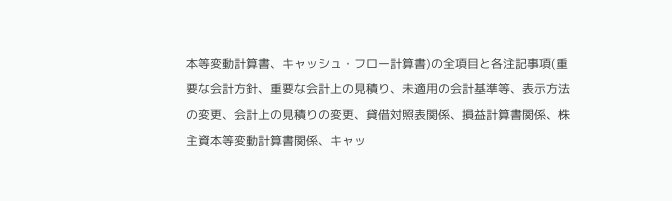本等変動計算書、キャッシュ・フロー計算書)の全項目と各注記事項(重要な会計方針、重要な会計上の見積り、未適用の会計基準等、表示方法の変更、会計上の見積りの変更、貸借対照表関係、損益計算書関係、株主資本等変動計算書関係、キャッ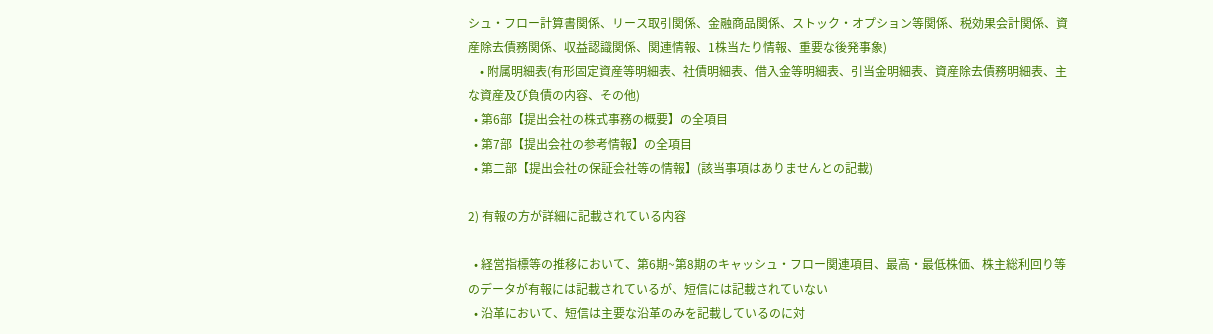シュ・フロー計算書関係、リース取引関係、金融商品関係、ストック・オプション等関係、税効果会計関係、資産除去債務関係、収益認識関係、関連情報、1株当たり情報、重要な後発事象)
    • 附属明細表(有形固定資産等明細表、社債明細表、借入金等明細表、引当金明細表、資産除去債務明細表、主な資産及び負債の内容、その他)
  • 第6部【提出会社の株式事務の概要】の全項目
  • 第7部【提出会社の参考情報】の全項目
  • 第二部【提出会社の保証会社等の情報】(該当事項はありませんとの記載)

2) 有報の方が詳細に記載されている内容

  • 経営指標等の推移において、第6期~第8期のキャッシュ・フロー関連項目、最高・最低株価、株主総利回り等のデータが有報には記載されているが、短信には記載されていない
  • 沿革において、短信は主要な沿革のみを記載しているのに対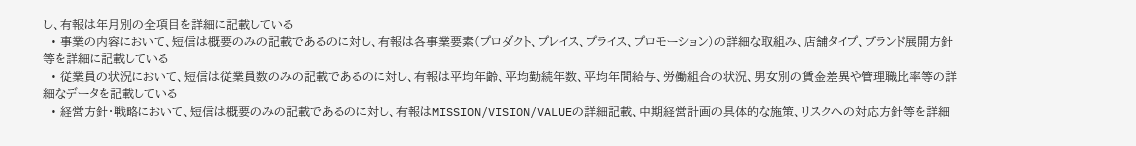し、有報は年月別の全項目を詳細に記載している
  • 事業の内容において、短信は概要のみの記載であるのに対し、有報は各事業要素(プロダクト、プレイス、プライス、プロモーション)の詳細な取組み、店舗タイプ、ブランド展開方針等を詳細に記載している
  • 従業員の状況において、短信は従業員数のみの記載であるのに対し、有報は平均年齢、平均勤続年数、平均年間給与、労働組合の状況、男女別の賃金差異や管理職比率等の詳細なデータを記載している
  • 経営方針・戦略において、短信は概要のみの記載であるのに対し、有報はMISSION/VISION/VALUEの詳細記載、中期経営計画の具体的な施策、リスクへの対応方針等を詳細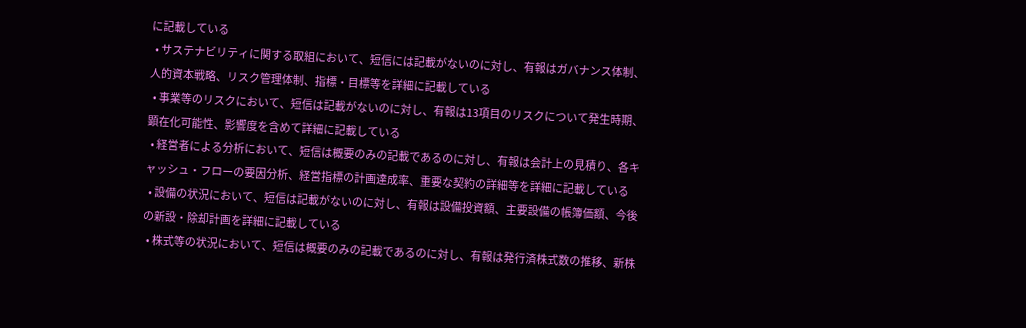に記載している
  • サステナビリティに関する取組において、短信には記載がないのに対し、有報はガバナンス体制、人的資本戦略、リスク管理体制、指標・目標等を詳細に記載している
  • 事業等のリスクにおいて、短信は記載がないのに対し、有報は13項目のリスクについて発生時期、顕在化可能性、影響度を含めて詳細に記載している
  • 経営者による分析において、短信は概要のみの記載であるのに対し、有報は会計上の見積り、各キャッシュ・フローの要因分析、経営指標の計画達成率、重要な契約の詳細等を詳細に記載している
  • 設備の状況において、短信は記載がないのに対し、有報は設備投資額、主要設備の帳簿価額、今後の新設・除却計画を詳細に記載している
  • 株式等の状況において、短信は概要のみの記載であるのに対し、有報は発行済株式数の推移、新株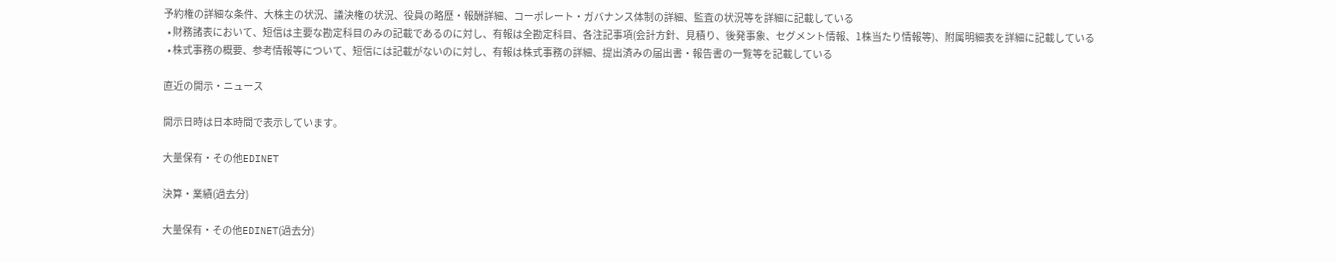予約権の詳細な条件、大株主の状況、議決権の状況、役員の略歴・報酬詳細、コーポレート・ガバナンス体制の詳細、監査の状況等を詳細に記載している
  • 財務諸表において、短信は主要な勘定科目のみの記載であるのに対し、有報は全勘定科目、各注記事項(会計方針、見積り、後発事象、セグメント情報、1株当たり情報等)、附属明細表を詳細に記載している
  • 株式事務の概要、参考情報等について、短信には記載がないのに対し、有報は株式事務の詳細、提出済みの届出書・報告書の一覧等を記載している

直近の開示・ニュース

開示日時は日本時間で表示しています。

大量保有・その他EDINET

決算・業績(過去分)

大量保有・その他EDINET(過去分)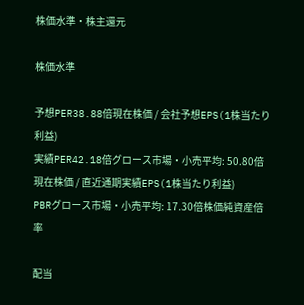株価水準・株主還元

株価水準

予想PER38.88倍現在株価 / 会社予想EPS(1株当たり利益)
実績PER42.18倍グロース市場・小売平均: 50.80倍現在株価 / 直近通期実績EPS(1株当たり利益)
PBRグロース市場・小売平均: 17.30倍株価純資産倍率

配当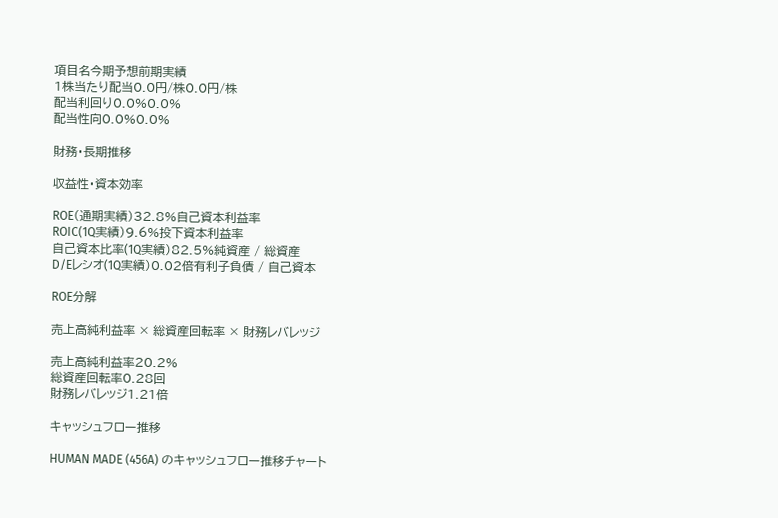項目名今期予想前期実績
1株当たり配当0.0円/株0.0円/株
配当利回り0.0%0.0%
配当性向0.0%0.0%

財務・長期推移

収益性・資本効率

ROE(通期実績)32.8%自己資本利益率
ROIC(1Q実績)9.6%投下資本利益率
自己資本比率(1Q実績)82.5%純資産 / 総資産
D/Eレシオ(1Q実績)0.02倍有利子負債 / 自己資本

ROE分解

売上高純利益率 × 総資産回転率 × 財務レバレッジ

売上高純利益率20.2%
総資産回転率0.28回
財務レバレッジ1.21倍

キャッシュフロー推移

HUMAN MADE (456A) のキャッシュフロー推移チャート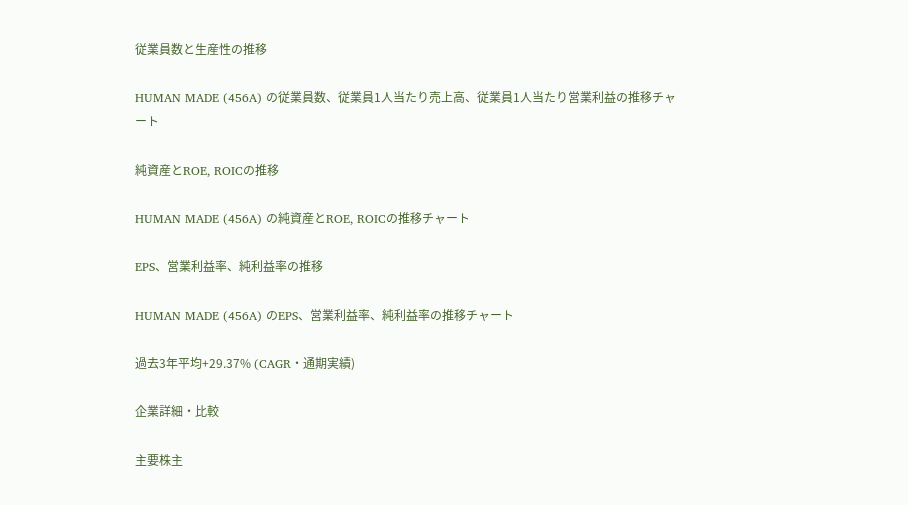従業員数と生産性の推移

HUMAN MADE (456A) の従業員数、従業員1人当たり売上高、従業員1人当たり営業利益の推移チャート

純資産とROE, ROICの推移

HUMAN MADE (456A) の純資産とROE, ROICの推移チャート

EPS、営業利益率、純利益率の推移

HUMAN MADE (456A) のEPS、営業利益率、純利益率の推移チャート

過去3年平均+29.37% (CAGR・通期実績)

企業詳細・比較

主要株主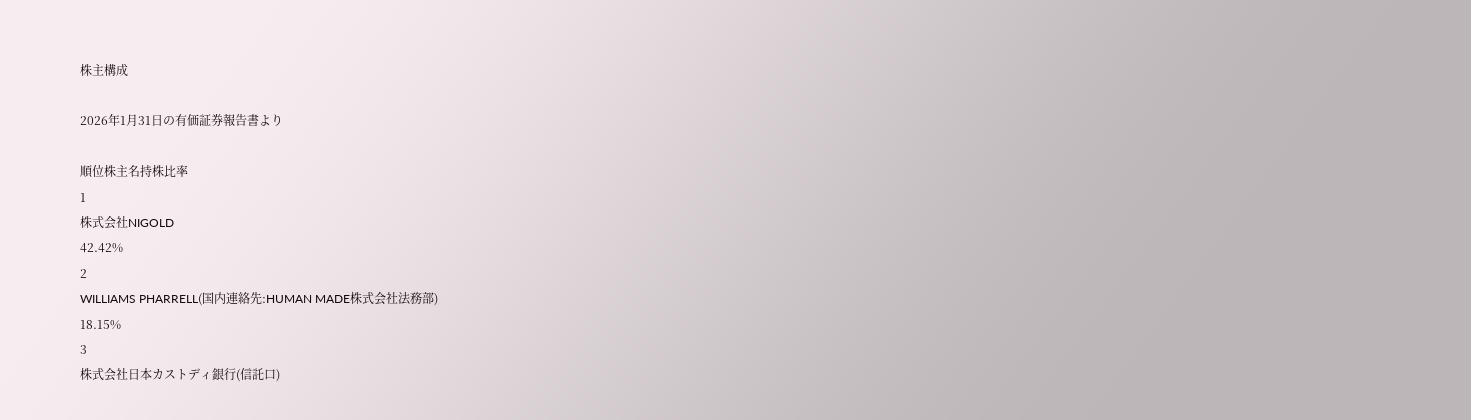株主構成

2026年1月31日の有価証券報告書より

順位株主名持株比率
1
株式会社NIGOLD
42.42%
2
WILLIAMS PHARRELL(国内連絡先:HUMAN MADE株式会社法務部)
18.15%
3
株式会社日本カストディ銀行(信託口)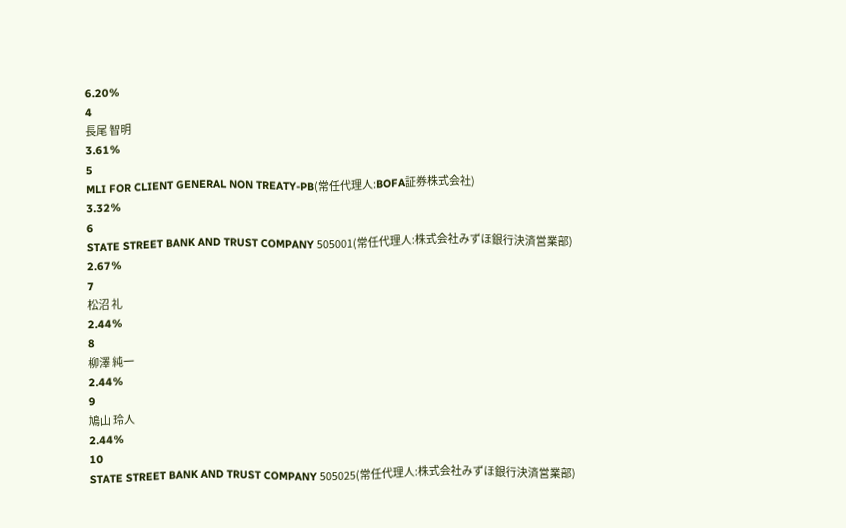6.20%
4
長尾 智明
3.61%
5
MLI FOR CLIENT GENERAL NON TREATY-PB(常任代理人:BOFA証券株式会社)
3.32%
6
STATE STREET BANK AND TRUST COMPANY 505001(常任代理人:株式会社みずほ銀行決済営業部)
2.67%
7
松沼 礼
2.44%
8
柳澤 純一
2.44%
9
鳩山 玲人
2.44%
10
STATE STREET BANK AND TRUST COMPANY 505025(常任代理人:株式会社みずほ銀行決済営業部)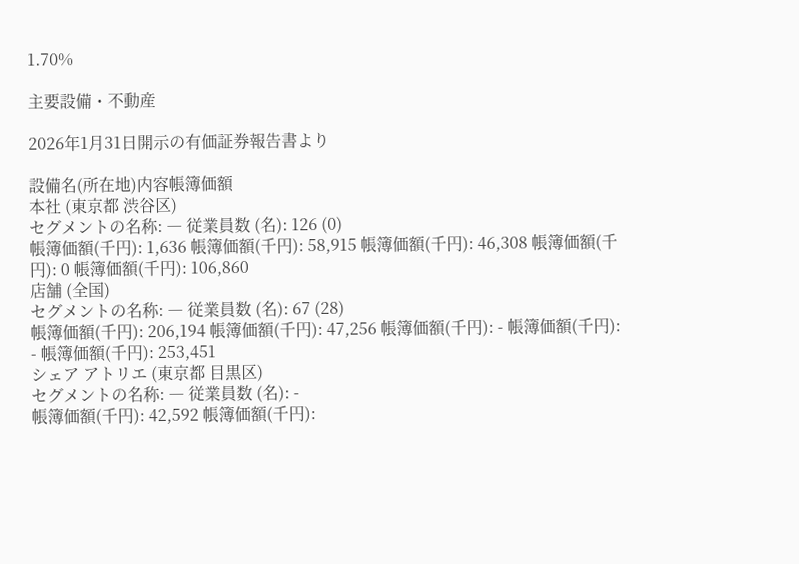1.70%

主要設備・不動産

2026年1月31日開示の有価証券報告書より

設備名(所在地)内容帳簿価額
本社 (東京都 渋谷区)
セグメントの名称: ― 従業員数 (名): 126 (0)
帳簿価額(千円): 1,636 帳簿価額(千円): 58,915 帳簿価額(千円): 46,308 帳簿価額(千円): 0 帳簿価額(千円): 106,860
店舗 (全国)
セグメントの名称: ― 従業員数 (名): 67 (28)
帳簿価額(千円): 206,194 帳簿価額(千円): 47,256 帳簿価額(千円): - 帳簿価額(千円): - 帳簿価額(千円): 253,451
シェア アトリエ (東京都 目黒区)
セグメントの名称: ― 従業員数 (名): -
帳簿価額(千円): 42,592 帳簿価額(千円):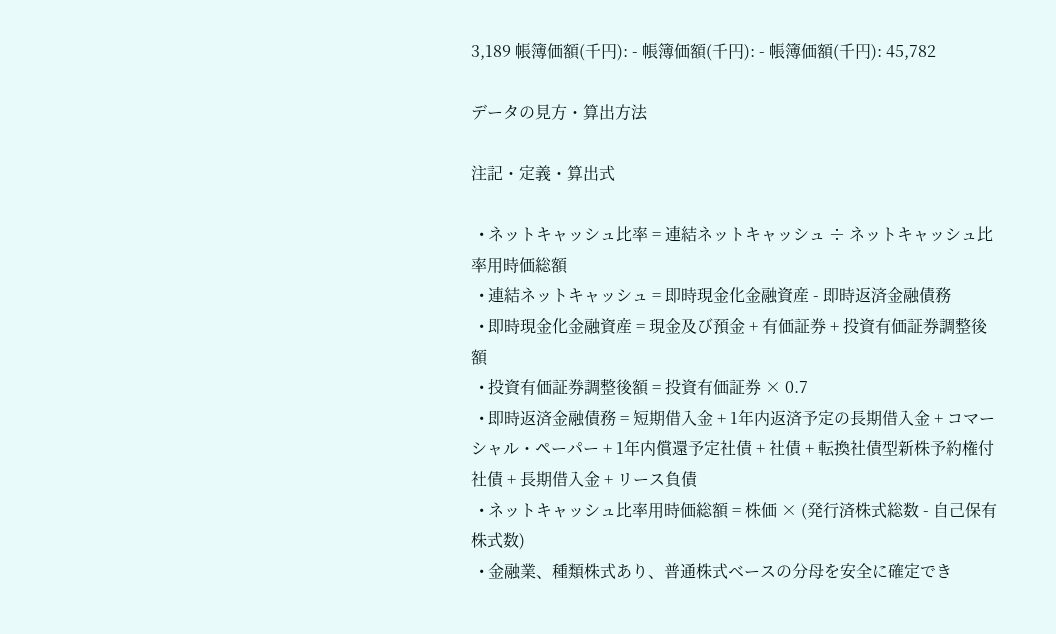3,189 帳簿価額(千円): - 帳簿価額(千円): - 帳簿価額(千円): 45,782

データの見方・算出方法

注記・定義・算出式

  • ネットキャッシュ比率 = 連結ネットキャッシュ ÷ ネットキャッシュ比率用時価総額
  • 連結ネットキャッシュ = 即時現金化金融資産 - 即時返済金融債務
  • 即時現金化金融資産 = 現金及び預金 + 有価証券 + 投資有価証券調整後額
  • 投資有価証券調整後額 = 投資有価証券 × 0.7
  • 即時返済金融債務 = 短期借入金 + 1年内返済予定の長期借入金 + コマーシャル・ペーパー + 1年内償還予定社債 + 社債 + 転換社債型新株予約権付社債 + 長期借入金 + リース負債
  • ネットキャッシュ比率用時価総額 = 株価 × (発行済株式総数 - 自己保有株式数)
  • 金融業、種類株式あり、普通株式ベースの分母を安全に確定でき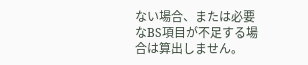ない場合、または必要なBS項目が不足する場合は算出しません。